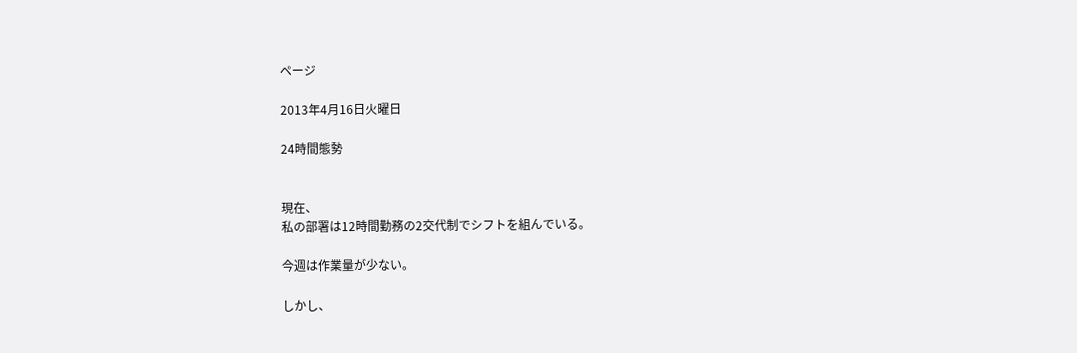ページ

2013年4月16日火曜日

24時間態勢


現在、
私の部署は12時間勤務の2交代制でシフトを組んでいる。

今週は作業量が少ない。

しかし、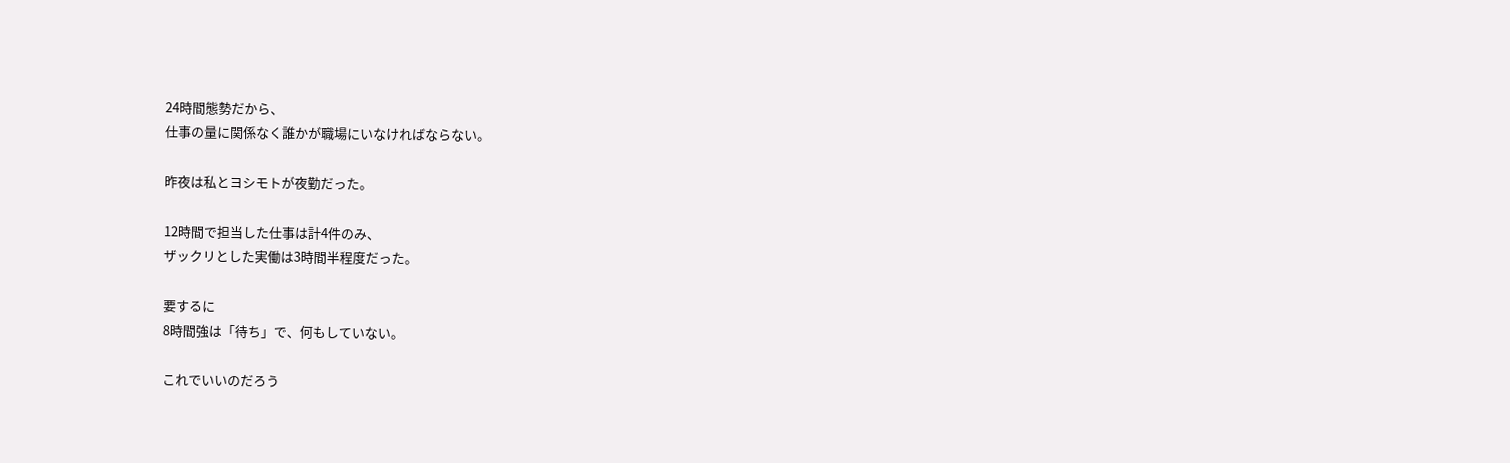24時間態勢だから、
仕事の量に関係なく誰かが職場にいなければならない。

昨夜は私とヨシモトが夜勤だった。

12時間で担当した仕事は計4件のみ、
ザックリとした実働は3時間半程度だった。

要するに
8時間強は「待ち」で、何もしていない。

これでいいのだろう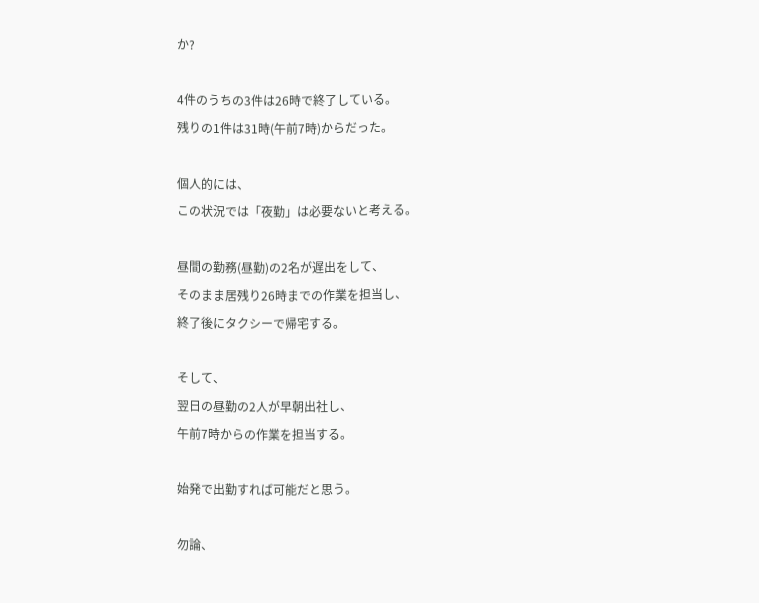か?

4件のうちの3件は26時で終了している。
残りの1件は31時(午前7時)からだった。

個人的には、
この状況では「夜勤」は必要ないと考える。

昼間の勤務(昼勤)の2名が遅出をして、
そのまま居残り26時までの作業を担当し、
終了後にタクシーで帰宅する。

そして、
翌日の昼勤の2人が早朝出社し、
午前7時からの作業を担当する。

始発で出勤すれば可能だと思う。

勿論、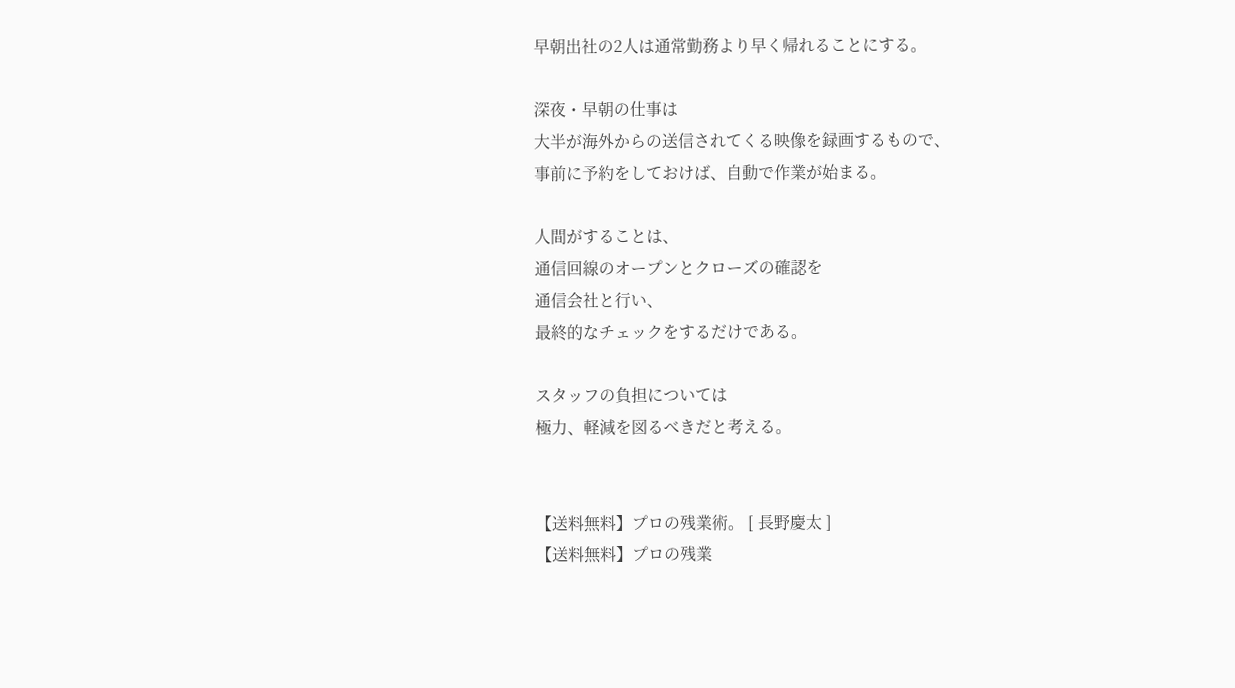早朝出社の2人は通常勤務より早く帰れることにする。

深夜・早朝の仕事は
大半が海外からの送信されてくる映像を録画するもので、
事前に予約をしておけば、自動で作業が始まる。

人間がすることは、
通信回線のオープンとクローズの確認を
通信会社と行い、
最終的なチェックをするだけである。

スタッフの負担については
極力、軽減を図るべきだと考える。


【送料無料】プロの残業術。 [ 長野慶太 ]
【送料無料】プロの残業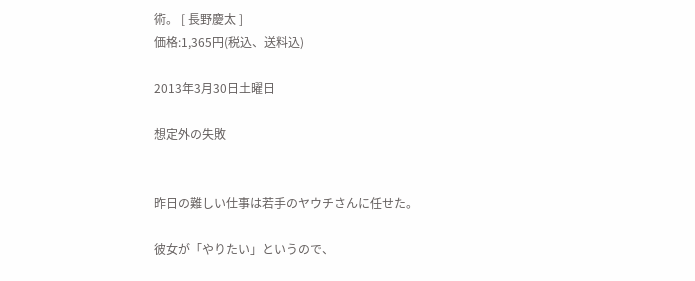術。 [ 長野慶太 ]
価格:1,365円(税込、送料込)

2013年3月30日土曜日

想定外の失敗


昨日の難しい仕事は若手のヤウチさんに任せた。

彼女が「やりたい」というので、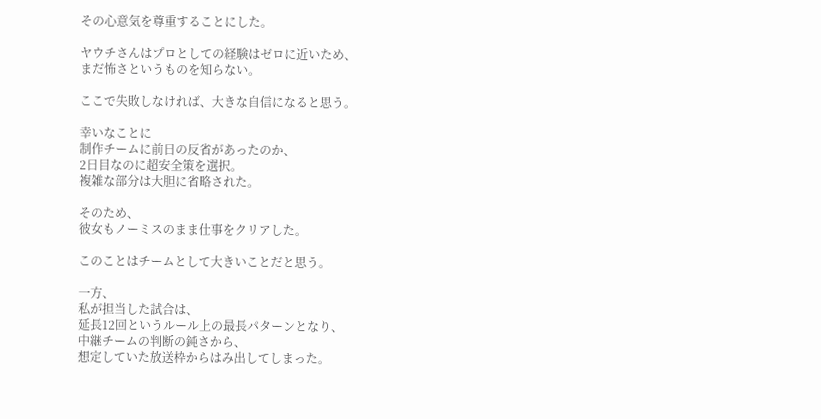その心意気を尊重することにした。

ヤウチさんはプロとしての経験はゼロに近いため、
まだ怖さというものを知らない。

ここで失敗しなければ、大きな自信になると思う。

幸いなことに
制作チームに前日の反省があったのか、
2日目なのに超安全策を選択。
複雑な部分は大胆に省略された。

そのため、
彼女もノーミスのまま仕事をクリアした。

このことはチームとして大きいことだと思う。

一方、
私が担当した試合は、
延長12回というルール上の最長パターンとなり、
中継チームの判断の鈍さから、
想定していた放送枠からはみ出してしまった。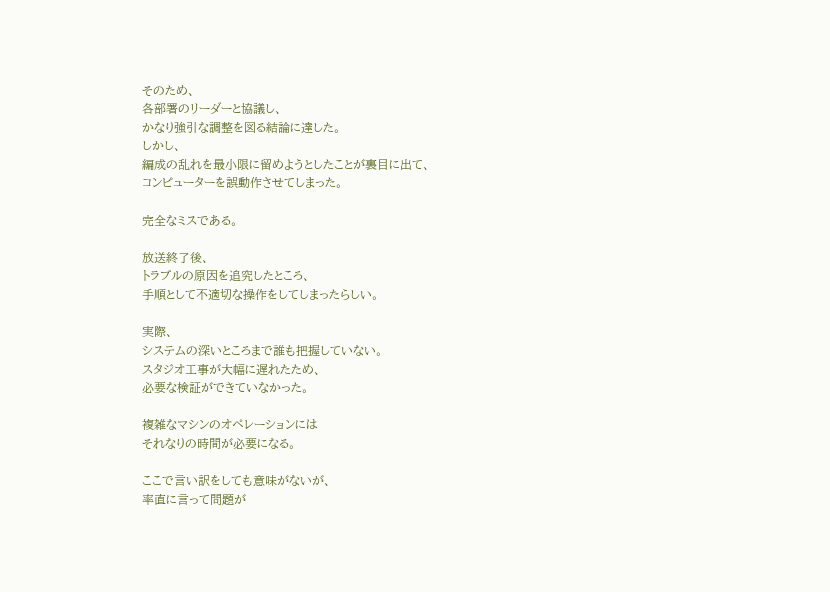そのため、
各部署のリーダーと協議し、
かなり強引な調整を図る結論に達した。
しかし、
編成の乱れを最小限に留めようとしたことが裏目に出て、
コンピューターを誤動作させてしまった。

完全なミスである。

放送終了後、
トラブルの原因を追究したところ、
手順として不適切な操作をしてしまったらしい。

実際、
システムの深いところまで誰も把握していない。
スタジオ工事が大幅に遅れたため、
必要な検証ができていなかった。

複雑なマシンのオペレーションには
それなりの時間が必要になる。

ここで言い訳をしても意味がないが、
率直に言って問題が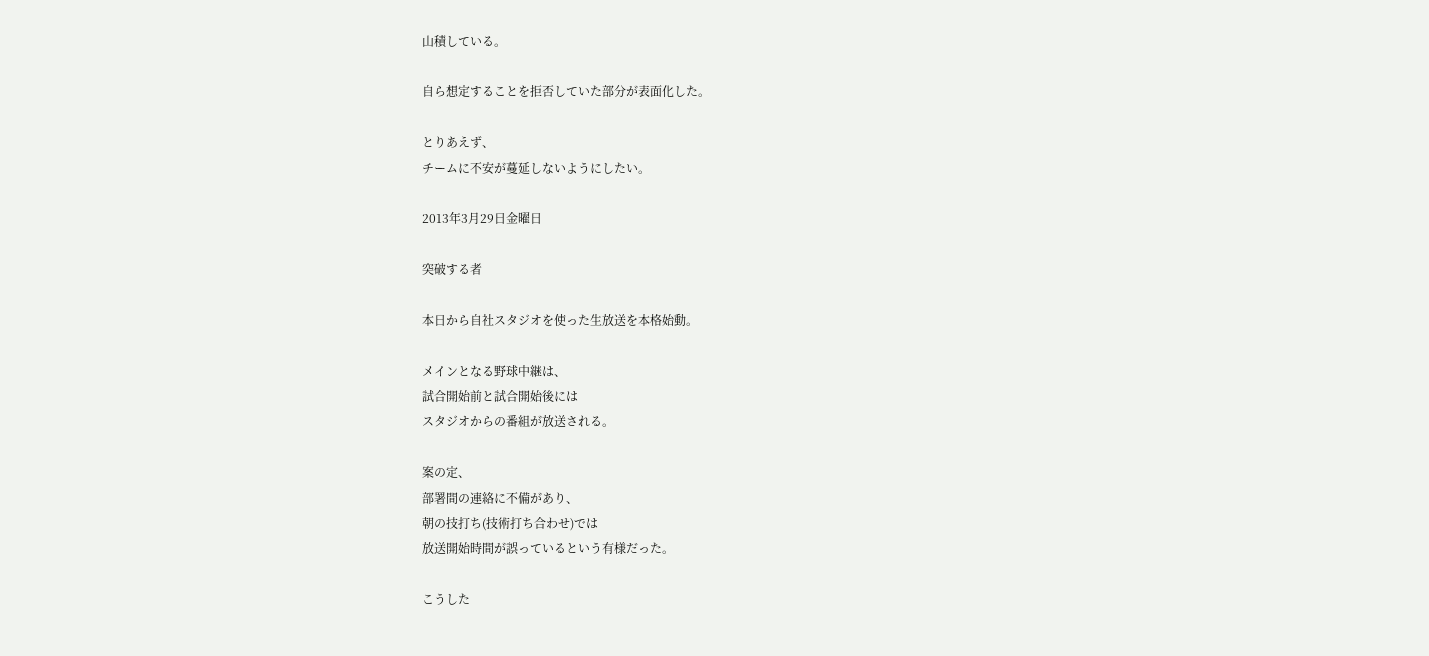山積している。

自ら想定することを拒否していた部分が表面化した。

とりあえず、
チームに不安が蔓延しないようにしたい。

2013年3月29日金曜日

突破する者

本日から自社スタジオを使った生放送を本格始動。

メインとなる野球中継は、
試合開始前と試合開始後には
スタジオからの番組が放送される。

案の定、
部署間の連絡に不備があり、
朝の技打ち(技術打ち合わせ)では
放送開始時間が誤っているという有様だった。

こうした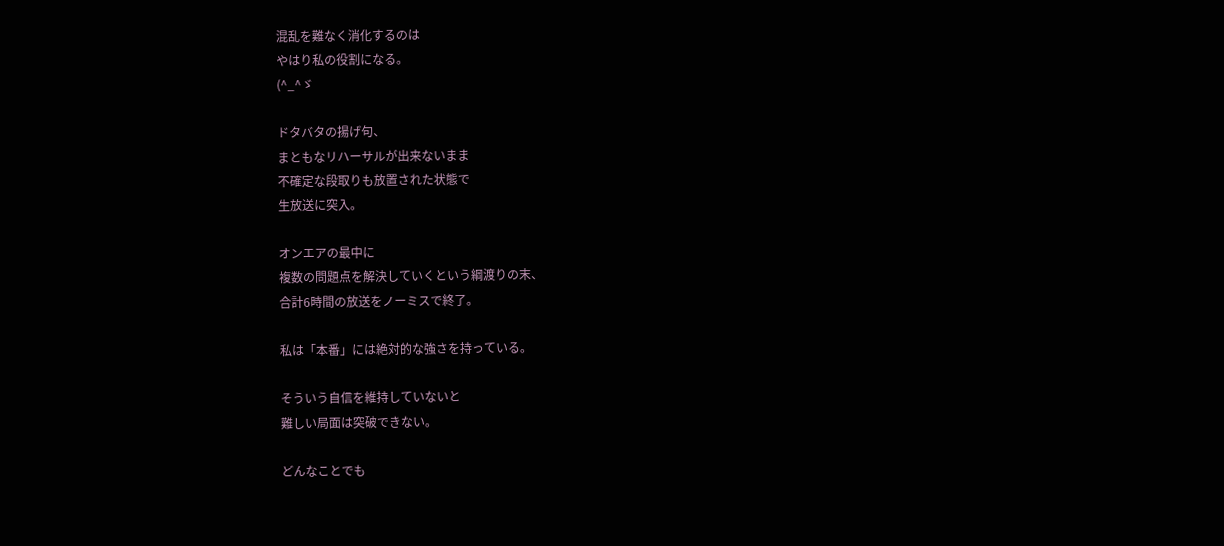混乱を難なく消化するのは
やはり私の役割になる。
(^_^ゞ

ドタバタの揚げ句、
まともなリハーサルが出来ないまま
不確定な段取りも放置された状態で
生放送に突入。

オンエアの最中に
複数の問題点を解決していくという綱渡りの末、
合計6時間の放送をノーミスで終了。

私は「本番」には絶対的な強さを持っている。

そういう自信を維持していないと
難しい局面は突破できない。

どんなことでも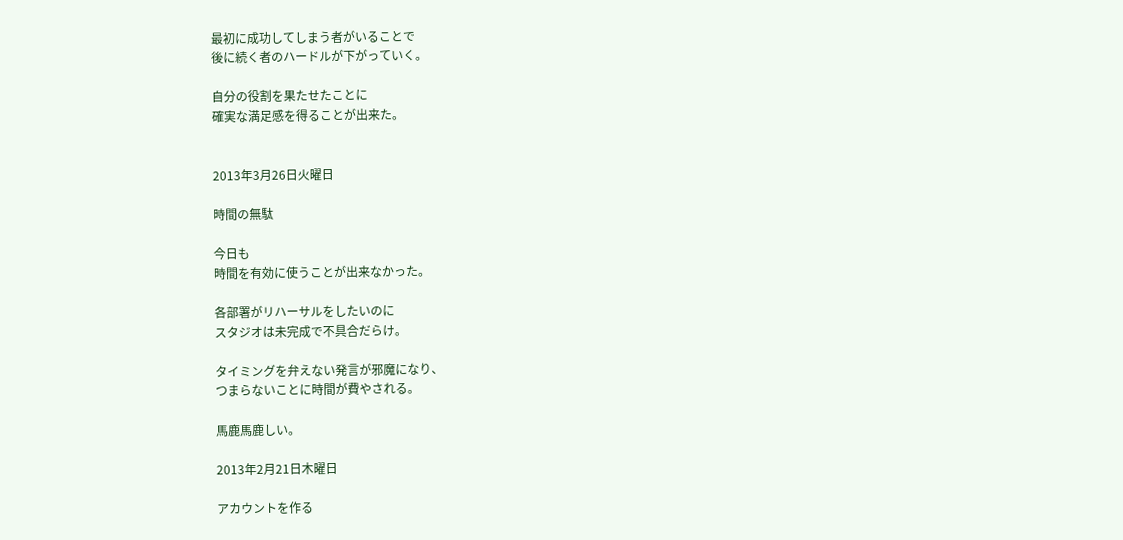最初に成功してしまう者がいることで
後に続く者のハードルが下がっていく。

自分の役割を果たせたことに
確実な満足感を得ることが出来た。


2013年3月26日火曜日

時間の無駄

今日も
時間を有効に使うことが出来なかった。

各部署がリハーサルをしたいのに
スタジオは未完成で不具合だらけ。

タイミングを弁えない発言が邪魔になり、
つまらないことに時間が費やされる。

馬鹿馬鹿しい。

2013年2月21日木曜日

アカウントを作る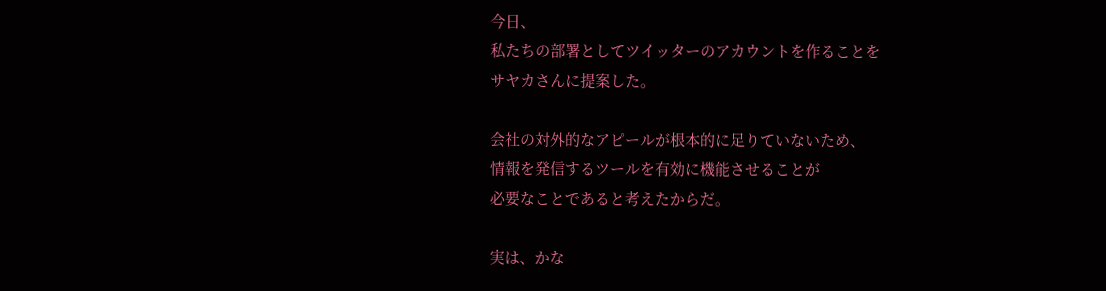今日、
私たちの部署としてツイッターのアカウントを作ることを
サヤカさんに提案した。

会社の対外的なアピールが根本的に足りていないため、
情報を発信するツールを有効に機能させることが
必要なことであると考えたからだ。

実は、かな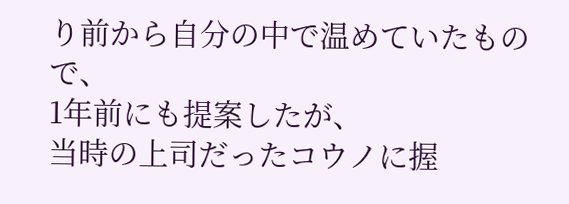り前から自分の中で温めていたもので、
1年前にも提案したが、
当時の上司だったコウノに握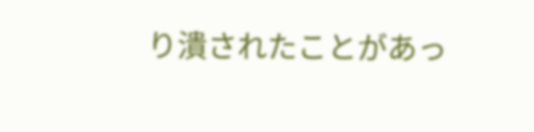り潰されたことがあっ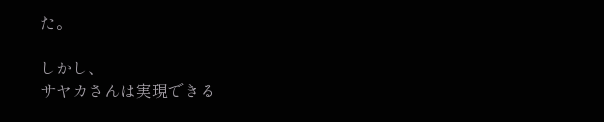た。

しかし、
サヤカさんは実現できる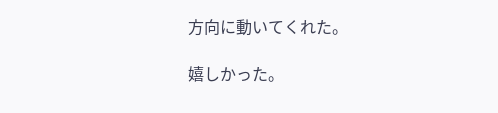方向に動いてくれた。

嬉しかった。